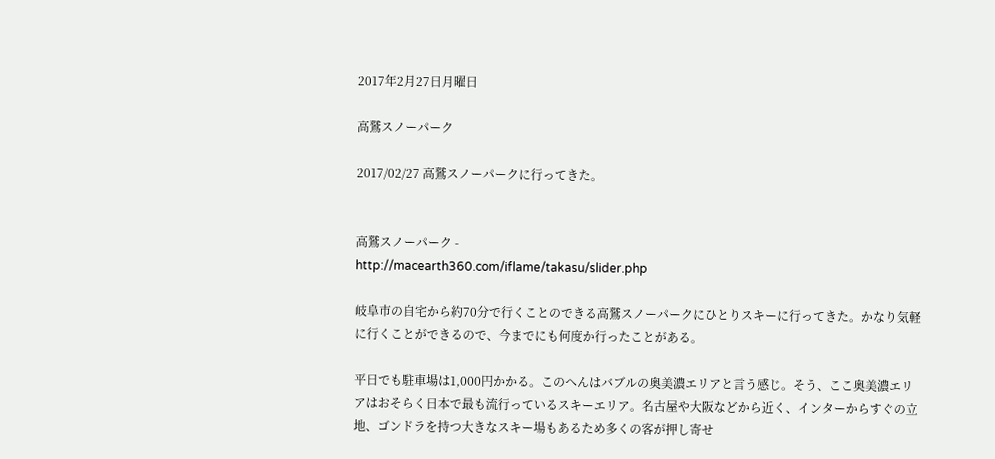2017年2月27日月曜日

高鷲スノーパーク

2017/02/27 高鷲スノーパークに行ってきた。


高鷲スノーパーク -
http://macearth360.com/iflame/takasu/slider.php

岐阜市の自宅から約70分で行くことのできる高鷲スノーパークにひとりスキーに行ってきた。かなり気軽に行くことができるので、今までにも何度か行ったことがある。

平日でも駐車場は1,000円かかる。このへんはバブルの奥美濃エリアと言う感じ。そう、ここ奥美濃エリアはおそらく日本で最も流行っているスキーエリア。名古屋や大阪などから近く、インターからすぐの立地、ゴンドラを持つ大きなスキー場もあるため多くの客が押し寄せ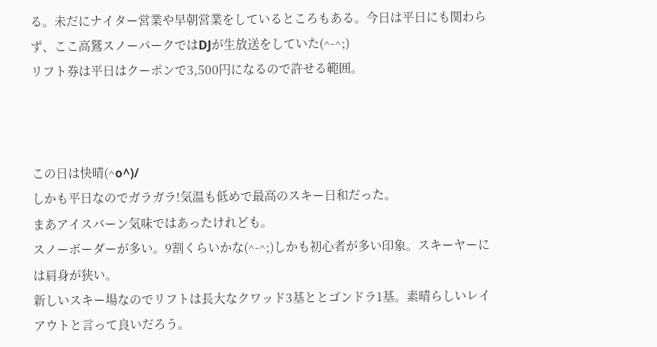る。未だにナイター営業や早朝営業をしているところもある。今日は平日にも関わらず、ここ高鷲スノーパークではDJが生放送をしていた(^-^;)
リフト券は平日はクーポンで3,500円になるので許せる範囲。



この日は快晴(^o^)/
しかも平日なのでガラガラ!気温も低めで最高のスキー日和だった。
まあアイスバーン気味ではあったけれども。
スノーボーダーが多い。9割くらいかな(^-^;)しかも初心者が多い印象。スキーヤーには肩身が狭い。
新しいスキー場なのでリフトは長大なクワッド3基ととゴンドラ1基。素晴らしいレイアウトと言って良いだろう。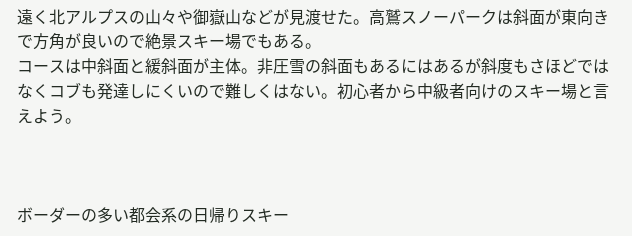遠く北アルプスの山々や御嶽山などが見渡せた。高鷲スノーパークは斜面が東向きで方角が良いので絶景スキー場でもある。
コースは中斜面と緩斜面が主体。非圧雪の斜面もあるにはあるが斜度もさほどではなくコブも発達しにくいので難しくはない。初心者から中級者向けのスキー場と言えよう。



ボーダーの多い都会系の日帰りスキー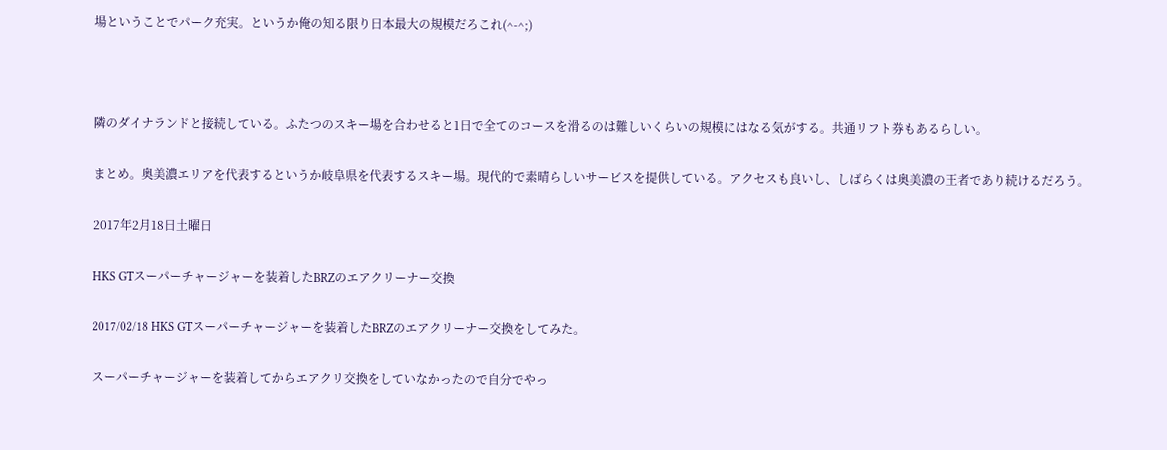場ということでパーク充実。というか俺の知る限り日本最大の規模だろこれ(^-^;)



隣のダイナランドと接続している。ふたつのスキー場を合わせると1日で全てのコースを滑るのは難しいくらいの規模にはなる気がする。共通リフト券もあるらしい。

まとめ。奥美濃エリアを代表するというか岐阜県を代表するスキー場。現代的で素晴らしいサービスを提供している。アクセスも良いし、しばらくは奥美濃の王者であり続けるだろう。

2017年2月18日土曜日

HKS GTスーパーチャージャーを装着したBRZのエアクリーナー交換

2017/02/18 HKS GTスーパーチャージャーを装着したBRZのエアクリーナー交換をしてみた。

スーパーチャージャーを装着してからエアクリ交換をしていなかったので自分でやっ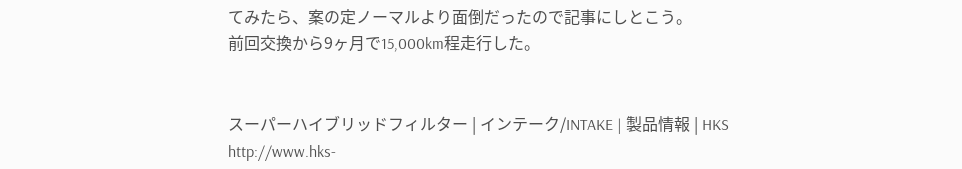てみたら、案の定ノーマルより面倒だったので記事にしとこう。
前回交換から9ヶ月で15,000km程走行した。


スーパーハイブリッドフィルター | インテーク/INTAKE | 製品情報 | HKS
http://www.hks-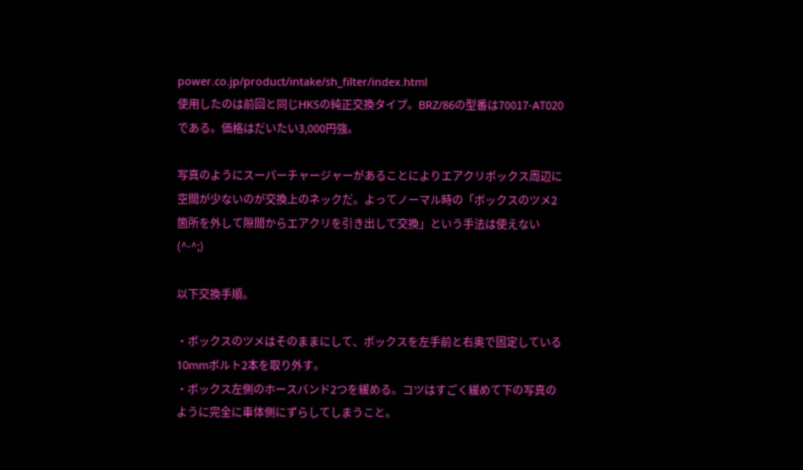power.co.jp/product/intake/sh_filter/index.html
使用したのは前回と同じHKSの純正交換タイプ。BRZ/86の型番は70017-AT020である。価格はだいたい3,000円強。

写真のようにスーパーチャージャーがあることによりエアクリボックス周辺に空間が少ないのが交換上のネックだ。よってノーマル時の「ボックスのツメ2箇所を外して隙間からエアクリを引き出して交換」という手法は使えない(^-^;)

以下交換手順。

・ボックスのツメはそのままにして、ボックスを左手前と右奥で固定している10mmボルト2本を取り外す。
・ボックス左側のホースバンド2つを緩める。コツはすごく緩めて下の写真のように完全に車体側にずらしてしまうこと。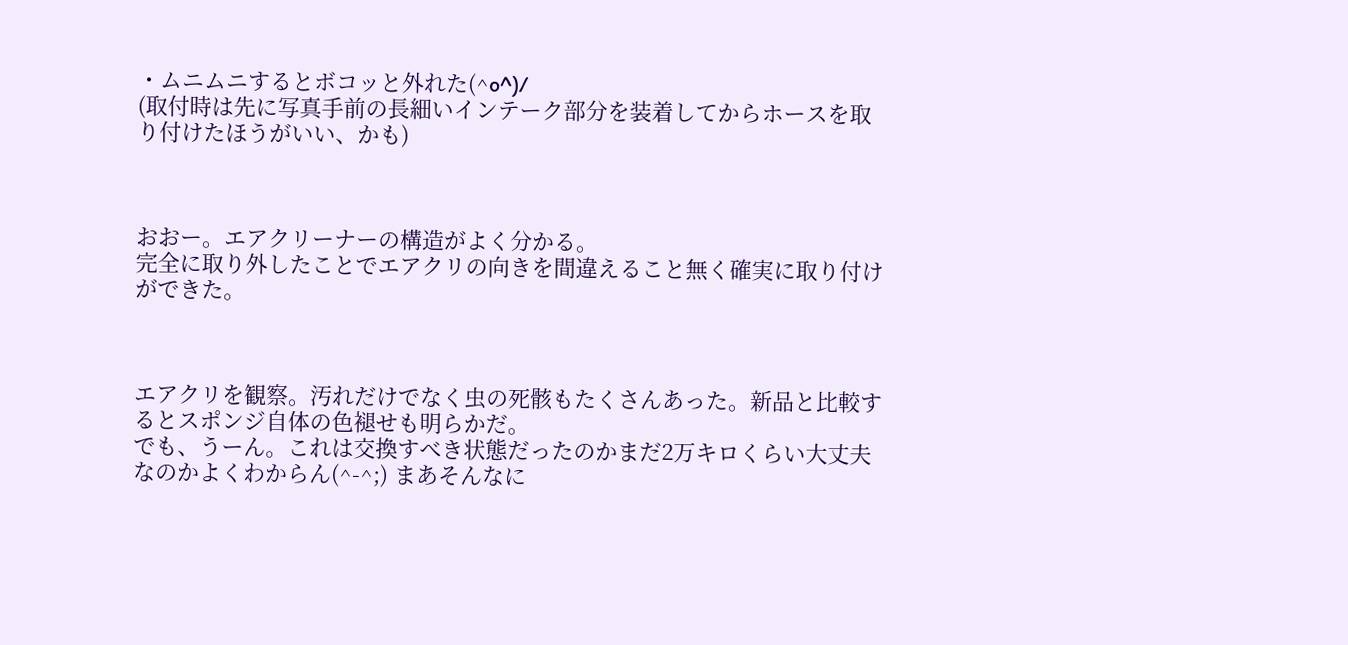・ムニムニするとボコッと外れた(^o^)/
(取付時は先に写真手前の長細いインテーク部分を装着してからホースを取り付けたほうがいい、かも)



おおー。エアクリーナーの構造がよく分かる。
完全に取り外したことでエアクリの向きを間違えること無く確実に取り付けができた。



エアクリを観察。汚れだけでなく虫の死骸もたくさんあった。新品と比較するとスポンジ自体の色褪せも明らかだ。
でも、うーん。これは交換すべき状態だったのかまだ2万キロくらい大丈夫なのかよくわからん(^-^;) まあそんなに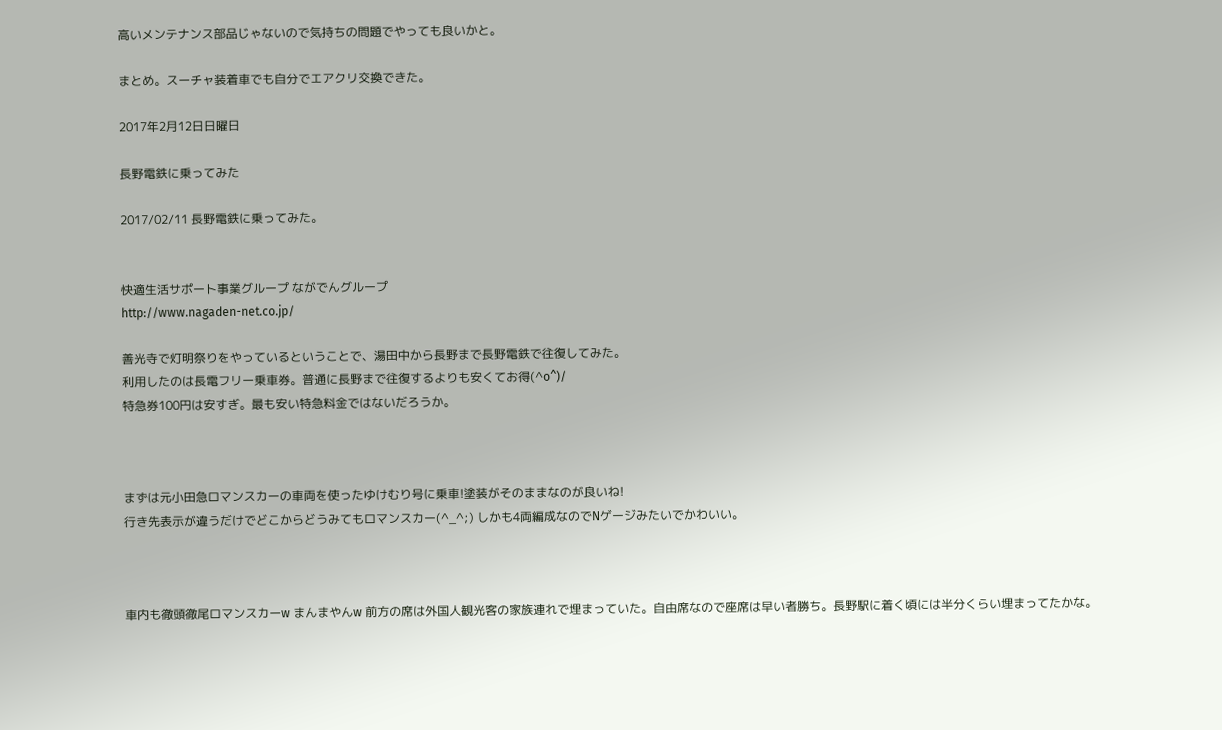高いメンテナンス部品じゃないので気持ちの問題でやっても良いかと。

まとめ。スーチャ装着車でも自分でエアクリ交換できた。

2017年2月12日日曜日

長野電鉄に乗ってみた

2017/02/11 長野電鉄に乗ってみた。


快適生活サポート事業グループ ながでんグループ
http://www.nagaden-net.co.jp/

善光寺で灯明祭りをやっているということで、湯田中から長野まで長野電鉄で往復してみた。
利用したのは長電フリー乗車券。普通に長野まで往復するよりも安くてお得(^o^)/
特急券100円は安すぎ。最も安い特急料金ではないだろうか。



まずは元小田急ロマンスカーの車両を使ったゆけむり号に乗車!塗装がそのままなのが良いね!
行き先表示が違うだけでどこからどうみてもロマンスカー(^_^;) しかも4両編成なのでNゲージみたいでかわいい。



車内も徹頭徹尾ロマンスカーw まんまやんw 前方の席は外国人観光客の家族連れで埋まっていた。自由席なので座席は早い者勝ち。長野駅に着く頃には半分くらい埋まってたかな。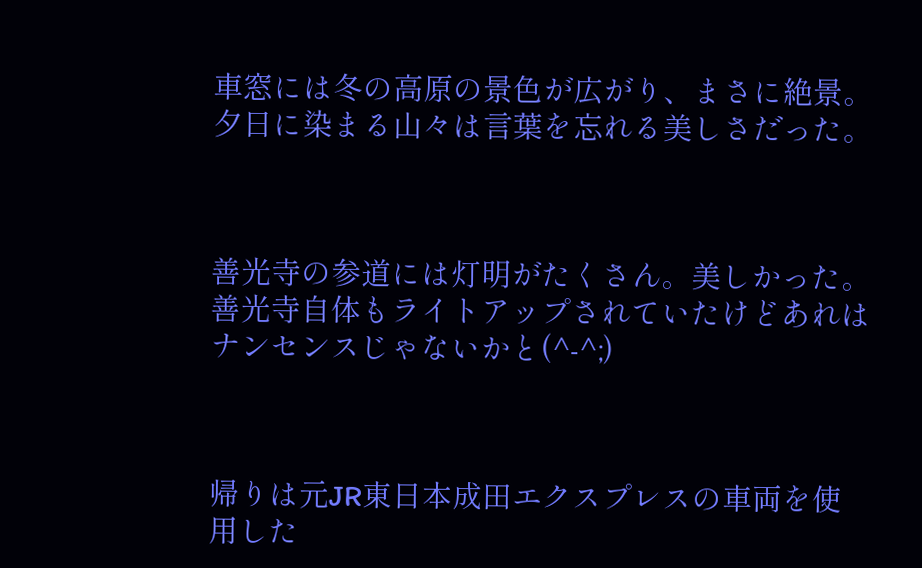車窓には冬の高原の景色が広がり、まさに絶景。夕日に染まる山々は言葉を忘れる美しさだった。



善光寺の参道には灯明がたくさん。美しかった。
善光寺自体もライトアップされていたけどあれはナンセンスじゃないかと(^-^;)



帰りは元JR東日本成田エクスプレスの車両を使用した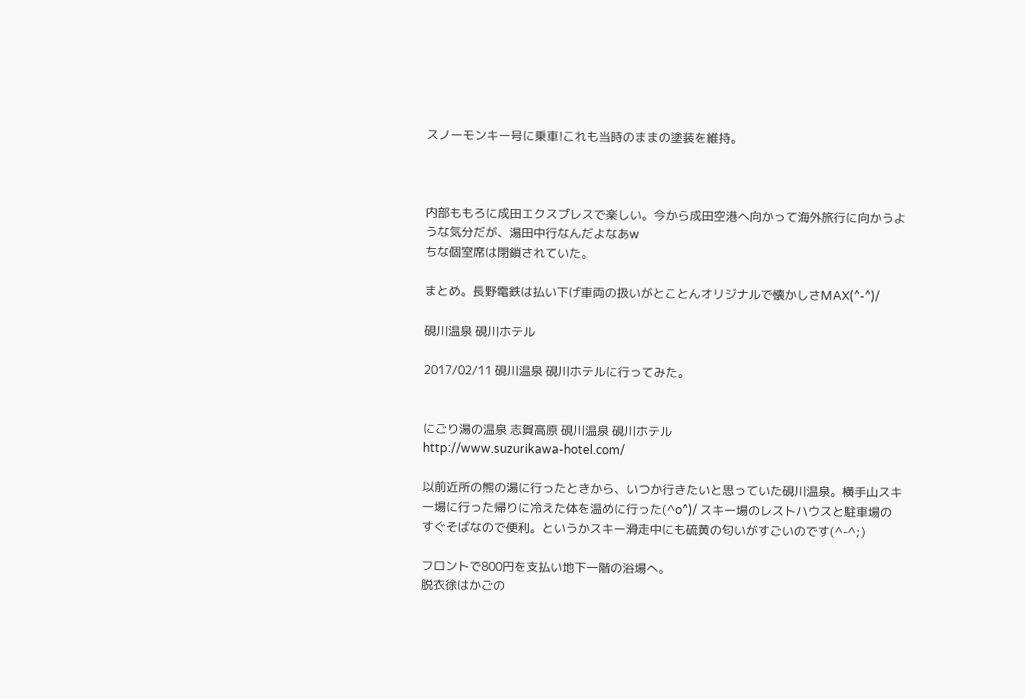スノーモンキー号に乗車!これも当時のままの塗装を維持。



内部ももろに成田エクスプレスで楽しい。今から成田空港へ向かって海外旅行に向かうような気分だが、湯田中行なんだよなあw
ちな個室席は閉鎖されていた。

まとめ。長野電鉄は払い下げ車両の扱いがとことんオリジナルで懐かしさMAX(^-^)/

硯川温泉 硯川ホテル

2017/02/11 硯川温泉 硯川ホテルに行ってみた。


にごり湯の温泉 志賀高原 硯川温泉 硯川ホテル
http://www.suzurikawa-hotel.com/

以前近所の熊の湯に行ったときから、いつか行きたいと思っていた硯川温泉。横手山スキー場に行った帰りに冷えた体を温めに行った(^o^)/ スキー場のレストハウスと駐車場のすぐそばなので便利。というかスキー滑走中にも硫黄の匂いがすごいのです(^-^;)

フロントで800円を支払い地下一階の浴場へ。
脱衣徐はかごの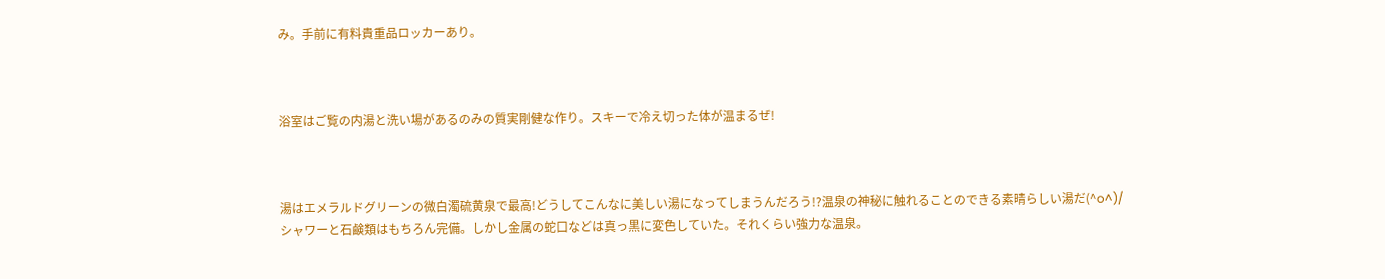み。手前に有料貴重品ロッカーあり。



浴室はご覧の内湯と洗い場があるのみの質実剛健な作り。スキーで冷え切った体が温まるぜ!



湯はエメラルドグリーンの微白濁硫黄泉で最高!どうしてこんなに美しい湯になってしまうんだろう!?温泉の神秘に触れることのできる素晴らしい湯だ(^o^)/
シャワーと石鹸類はもちろん完備。しかし金属の蛇口などは真っ黒に変色していた。それくらい強力な温泉。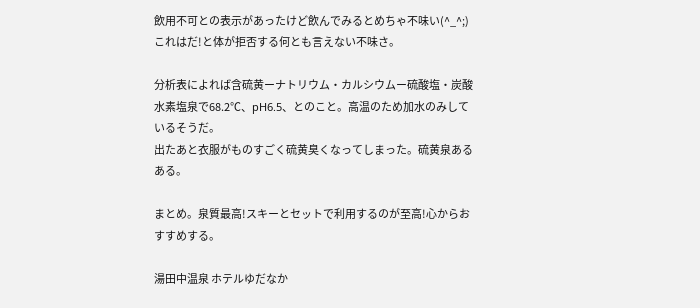飲用不可との表示があったけど飲んでみるとめちゃ不味い(^_^;) これはだ!と体が拒否する何とも言えない不味さ。

分析表によれば含硫黄ーナトリウム・カルシウムー硫酸塩・炭酸水素塩泉で68.2℃、pH6.5、とのこと。高温のため加水のみしているそうだ。
出たあと衣服がものすごく硫黄臭くなってしまった。硫黄泉あるある。

まとめ。泉質最高!スキーとセットで利用するのが至高!心からおすすめする。

湯田中温泉 ホテルゆだなか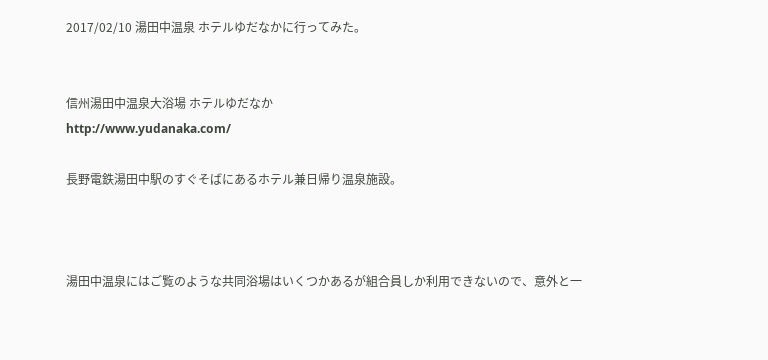2017/02/10 湯田中温泉 ホテルゆだなかに行ってみた。


信州湯田中温泉大浴場 ホテルゆだなか
http://www.yudanaka.com/

長野電鉄湯田中駅のすぐそばにあるホテル兼日帰り温泉施設。



湯田中温泉にはご覧のような共同浴場はいくつかあるが組合員しか利用できないので、意外と一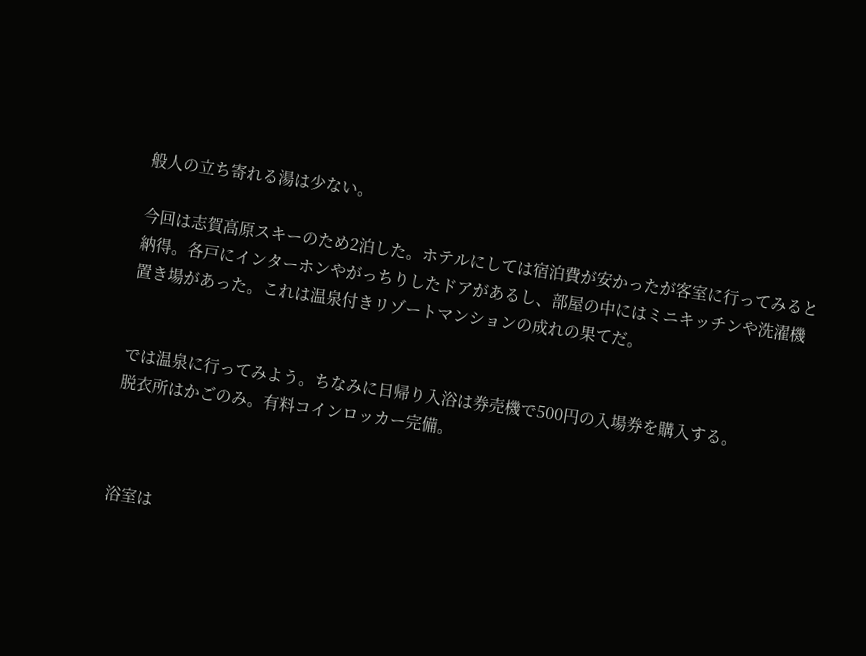般人の立ち寄れる湯は少ない。

今回は志賀高原スキーのため2泊した。ホテルにしては宿泊費が安かったが客室に行ってみると納得。各戸にインターホンやがっちりしたドアがあるし、部屋の中にはミニキッチンや洗濯機置き場があった。これは温泉付きリゾートマンションの成れの果てだ。


では温泉に行ってみよう。ちなみに日帰り入浴は券売機で500円の入場券を購入する。
脱衣所はかごのみ。有料コインロッカー完備。



浴室は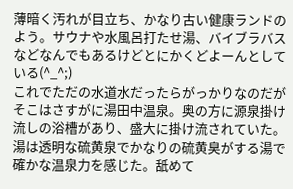薄暗く汚れが目立ち、かなり古い健康ランドのよう。サウナや水風呂打たせ湯、バイブラバスなどなんでもあるけどとにかくどよーんとしている(^_^;)
これでただの水道水だったらがっかりなのだがそこはさすがに湯田中温泉。奥の方に源泉掛け流しの浴槽があり、盛大に掛け流されていた。
湯は透明な硫黄泉でかなりの硫黄臭がする湯で確かな温泉力を感じた。舐めて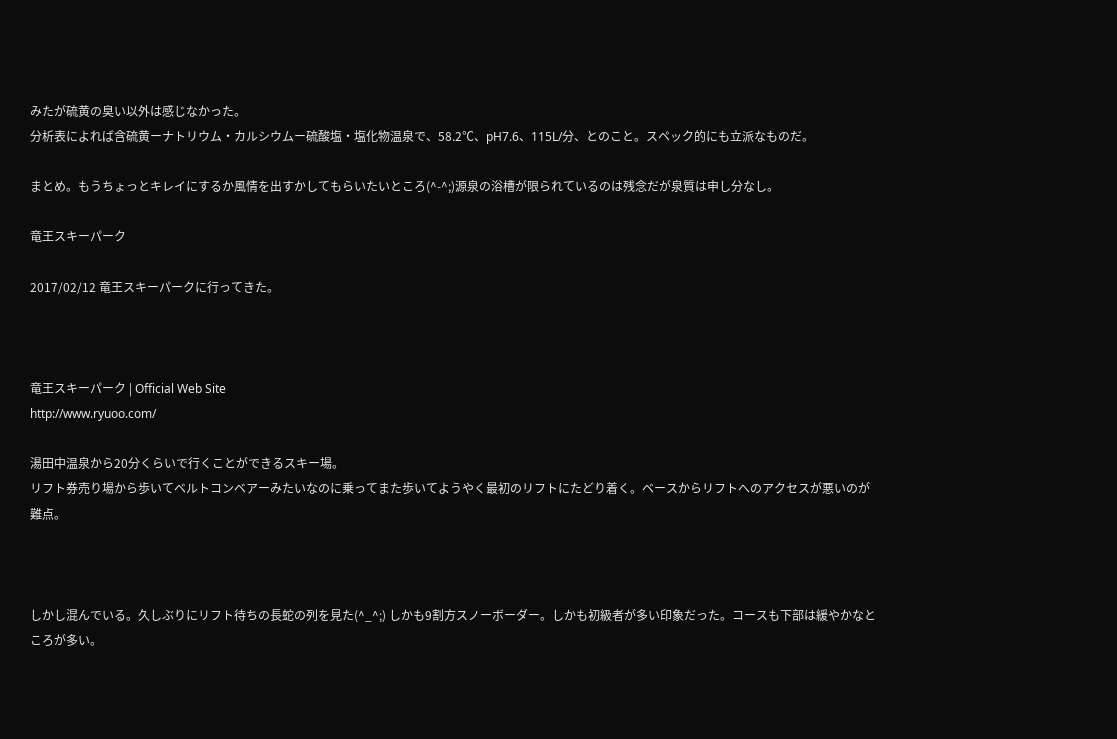みたが硫黄の臭い以外は感じなかった。
分析表によれば含硫黄ーナトリウム・カルシウムー硫酸塩・塩化物温泉で、58.2℃、pH7.6、115L/分、とのこと。スペック的にも立派なものだ。

まとめ。もうちょっとキレイにするか風情を出すかしてもらいたいところ(^-^;)源泉の浴槽が限られているのは残念だが泉質は申し分なし。

竜王スキーパーク

2017/02/12 竜王スキーパークに行ってきた。



竜王スキーパーク | Official Web Site
http://www.ryuoo.com/

湯田中温泉から20分くらいで行くことができるスキー場。
リフト券売り場から歩いてベルトコンベアーみたいなのに乗ってまた歩いてようやく最初のリフトにたどり着く。ベースからリフトへのアクセスが悪いのが難点。



しかし混んでいる。久しぶりにリフト待ちの長蛇の列を見た(^_^;) しかも9割方スノーボーダー。しかも初級者が多い印象だった。コースも下部は緩やかなところが多い。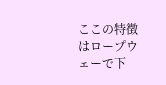ここの特徴はロープウェーで下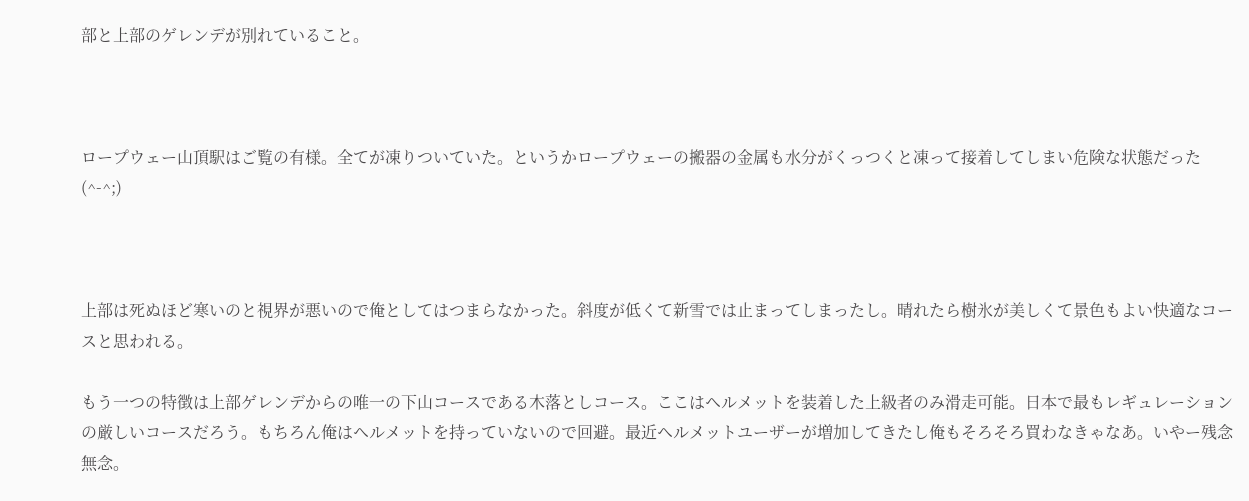部と上部のゲレンデが別れていること。



ロープウェー山頂駅はご覧の有様。全てが凍りついていた。というかロープウェーの搬器の金属も水分がくっつくと凍って接着してしまい危険な状態だった(^-^;)



上部は死ぬほど寒いのと視界が悪いので俺としてはつまらなかった。斜度が低くて新雪では止まってしまったし。晴れたら樹氷が美しくて景色もよい快適なコースと思われる。

もう一つの特徴は上部ゲレンデからの唯一の下山コースである木落としコース。ここはヘルメットを装着した上級者のみ滑走可能。日本で最もレギュレーションの厳しいコースだろう。もちろん俺はヘルメットを持っていないので回避。最近ヘルメットユーザーが増加してきたし俺もそろそろ買わなきゃなあ。いやー残念無念。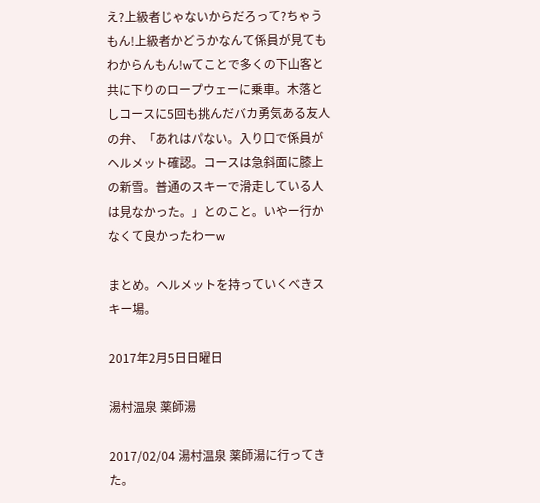え?上級者じゃないからだろって?ちゃうもん!上級者かどうかなんて係員が見てもわからんもん!wてことで多くの下山客と共に下りのロープウェーに乗車。木落としコースに5回も挑んだバカ勇気ある友人の弁、「あれはパない。入り口で係員がヘルメット確認。コースは急斜面に膝上の新雪。普通のスキーで滑走している人は見なかった。」とのこと。いやー行かなくて良かったわーw

まとめ。ヘルメットを持っていくべきスキー場。

2017年2月5日日曜日

湯村温泉 薬師湯

2017/02/04 湯村温泉 薬師湯に行ってきた。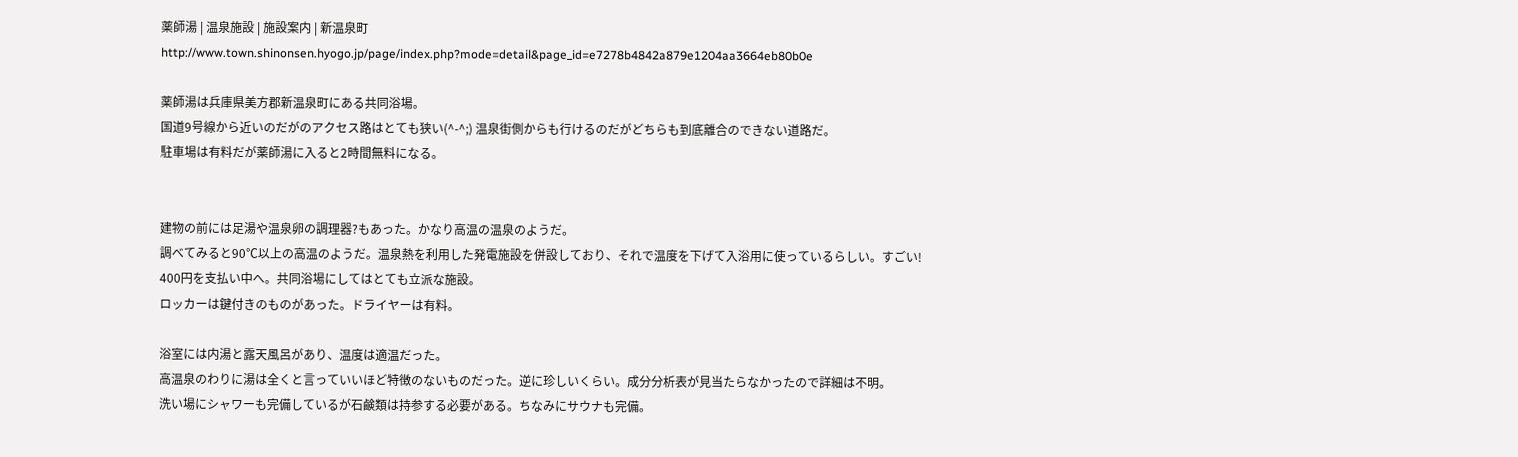薬師湯 | 温泉施設 | 施設案内 | 新温泉町
http://www.town.shinonsen.hyogo.jp/page/index.php?mode=detail&page_id=e7278b4842a879e1204aa3664eb80b0e

薬師湯は兵庫県美方郡新温泉町にある共同浴場。
国道9号線から近いのだがのアクセス路はとても狭い(^-^;) 温泉街側からも行けるのだがどちらも到底離合のできない道路だ。
駐車場は有料だが薬師湯に入ると2時間無料になる。


建物の前には足湯や温泉卵の調理器?もあった。かなり高温の温泉のようだ。
調べてみると90℃以上の高温のようだ。温泉熱を利用した発電施設を併設しており、それで温度を下げて入浴用に使っているらしい。すごい!
400円を支払い中へ。共同浴場にしてはとても立派な施設。
ロッカーは鍵付きのものがあった。ドライヤーは有料。

浴室には内湯と露天風呂があり、温度は適温だった。
高温泉のわりに湯は全くと言っていいほど特徴のないものだった。逆に珍しいくらい。成分分析表が見当たらなかったので詳細は不明。
洗い場にシャワーも完備しているが石鹸類は持参する必要がある。ちなみにサウナも完備。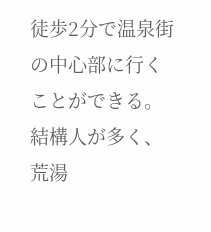徒歩2分で温泉街の中心部に行くことができる。結構人が多く、荒湯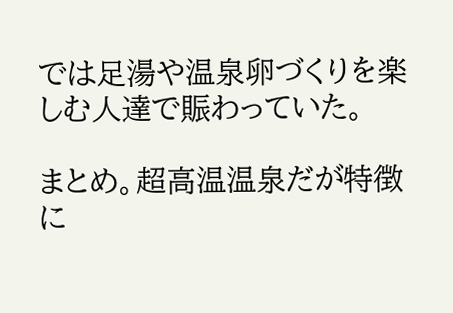では足湯や温泉卵づくりを楽しむ人達で賑わっていた。

まとめ。超高温温泉だが特徴に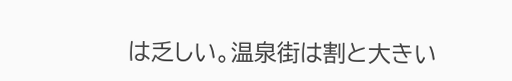は乏しい。温泉街は割と大きい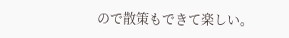ので散策もできて楽しい。